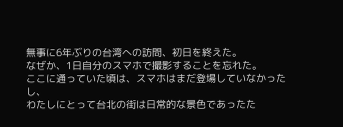無事に6年ぶりの台湾への訪問、初日を終えた。
なぜか、1日自分のスマホで撮影することを忘れた。
ここに通っていた頃は、スマホはまだ登場していなかったし、
わたしにとって台北の街は日常的な景色であったた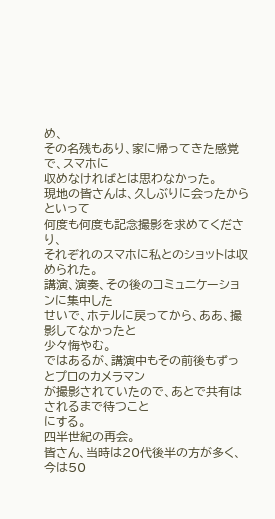め、
その名残もあり、家に帰ってきた感覚で、スマホに
収めなければとは思わなかった。
現地の皆さんは、久しぶりに会ったからといって
何度も何度も記念撮影を求めてくださり、
それぞれのスマホに私とのショットは収められた。
講演、演奏、その後のコミュニケーションに集中した
せいで、ホテルに戻ってから、ああ、撮影してなかったと
少々悔やむ。
ではあるが、講演中もその前後もずっとプロのカメラマン
が撮影されていたので、あとで共有はされるまで待つこと
にする。
四半世紀の再会。
皆さん、当時は20代後半の方が多く、今は50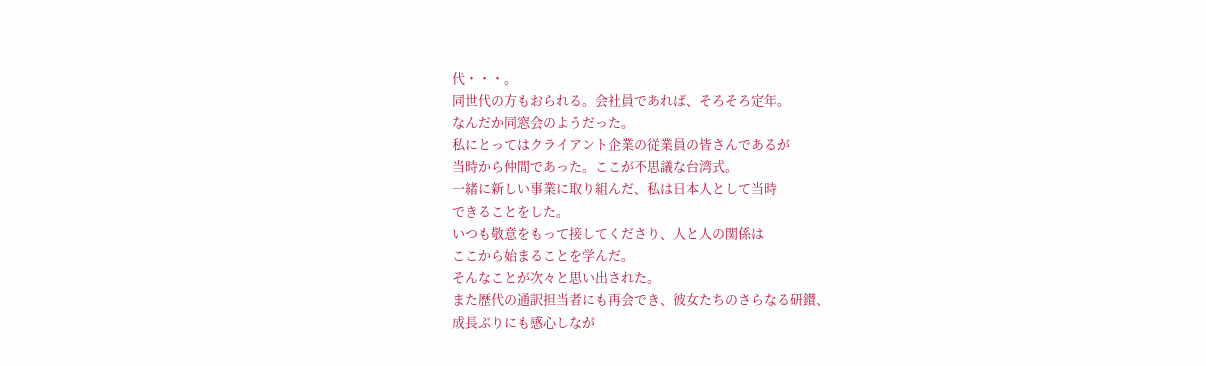代・・・。
同世代の方もおられる。会社員であれば、そろそろ定年。
なんだか同窓会のようだった。
私にとってはクライアント企業の従業員の皆さんであるが
当時から仲間であった。ここが不思議な台湾式。
一緒に新しい事業に取り組んだ、私は日本人として当時
できることをした。
いつも敬意をもって接してくださり、人と人の関係は
ここから始まることを学んだ。
そんなことが次々と思い出された。
また歴代の通訳担当者にも再会でき、彼女たちのさらなる研鑚、
成長ぶりにも感心しなが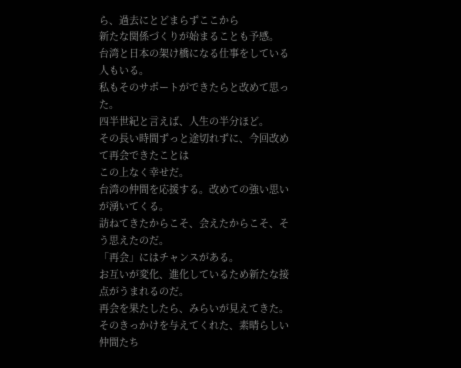ら、過去にとどまらずここから
新たな関係づくりが始まることも予感。
台湾と日本の架け橋になる仕事をしている人もいる。
私もそのサポートができたらと改めて思った。
四半世紀と言えば、人生の半分ほど。
その長い時間ずっと途切れずに、今回改めて再会できたことは
この上なく幸せだ。
台湾の仲間を応援する。改めての強い思いが湧いてくる。
訪ねてきたからこそ、会えたからこそ、そう思えたのだ。
「再会」にはチャンスがある。
お互いが変化、進化しているため新たな接点がうまれるのだ。
再会を果たしたら、みらいが見えてきた。
そのきっかけを与えてくれた、素晴らしい仲間たち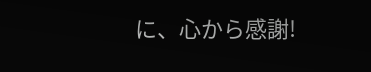に、心から感謝!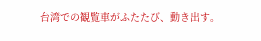台湾での観覧車がふたたび、動き出す。